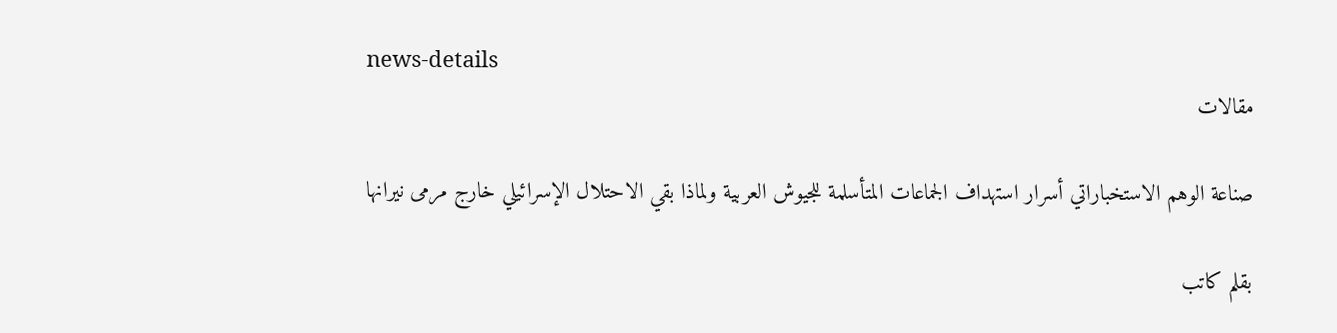news-details
مقالات

صناعة الوهم الاستخباراتي أسرار استهداف الجماعات المتأسلمة للجيوش العربية ولماذا بقي الاحتلال الإسرائيلي خارج مرمى نيرانها

بقلم كاتب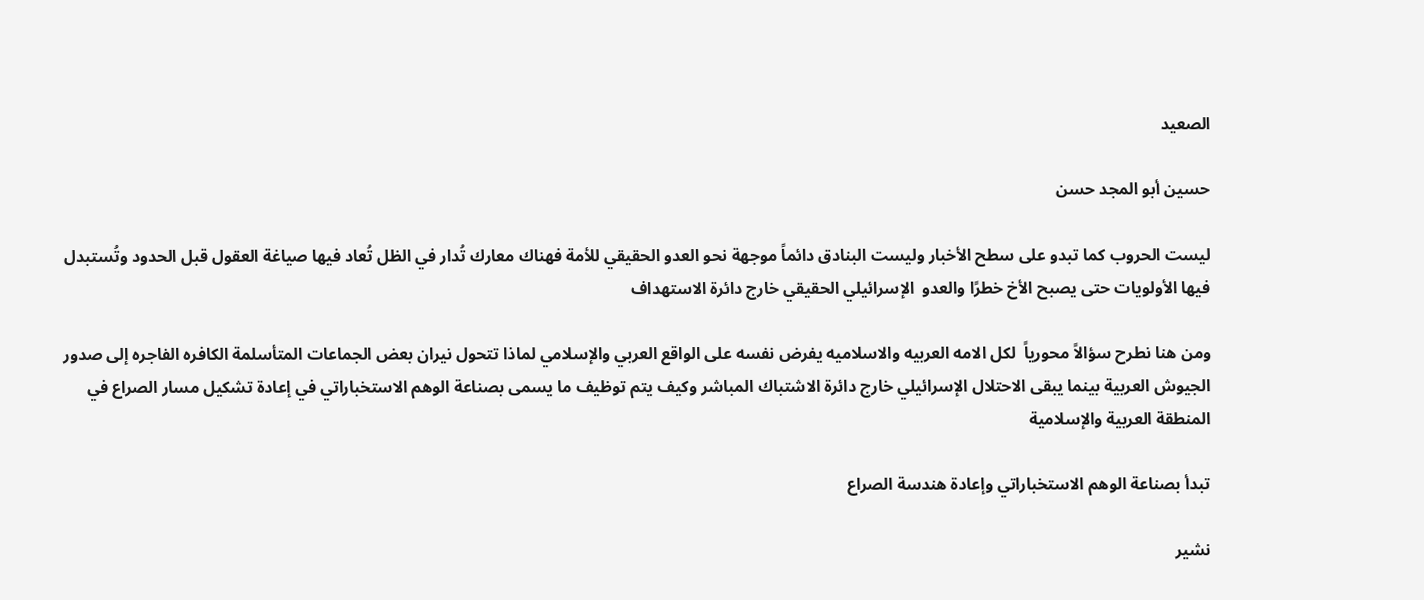الصعيد

حسين أبو المجد حسن

ليست الحروب كما تبدو على سطح الأخبار وليست البنادق دائماً موجهة نحو العدو الحقيقي للأمة فهناك معارك تُدار في الظل تُعاد فيها صياغة العقول قبل الحدود وتُستبدل فيها الأولويات حتى يصبح الأخ خطرًا والعدو  الإسرائيلي الحقيقي خارج دائرة الاستهداف

ومن هنا نطرح سؤالاً محورياً  لكل الامه العربيه والاسلاميه يفرض نفسه على الواقع العربي والإسلامي لماذا تتحول نيران بعض الجماعات المتأسلمة الكافره الفاجره إلى صدور الجيوش العربية بينما يبقى الاحتلال الإسرائيلي خارج دائرة الاشتباك المباشر وكيف يتم توظيف ما يسمى بصناعة الوهم الاستخباراتي في إعادة تشكيل مسار الصراع في المنطقة العربية والإسلامية

تبدأ بصناعة الوهم الاستخباراتي وإعادة هندسة الصراع

نشير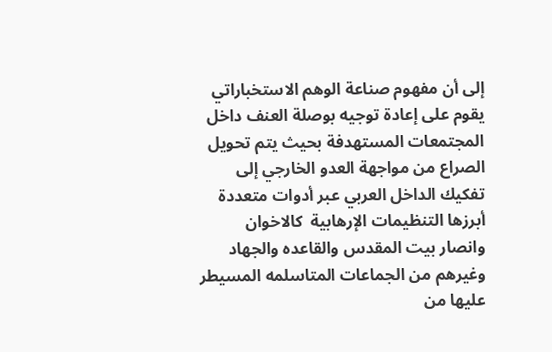إلى أن مفهوم صناعة الوهم الاستخباراتي يقوم على إعادة توجيه بوصلة العنف داخل المجتمعات المستهدفة بحيث يتم تحويل الصراع من مواجهة العدو الخارجي إلى تفكيك الداخل العربي عبر أدوات متعددة أبرزها التنظيمات الإرهابية  كالاخوان وانصار بيت المقدس والقاعده والجهاد وغيرهم من الجماعات المتاسلمه المسيطر عليها من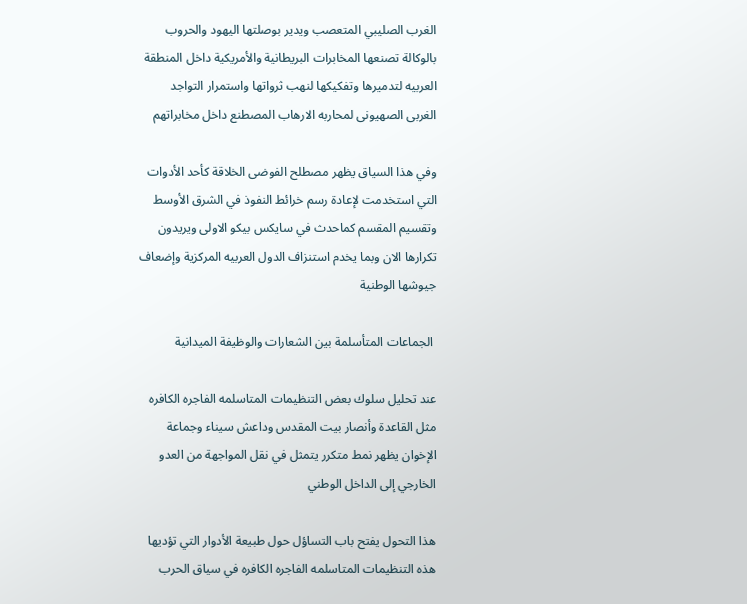الغرب الصليبي المتعصب ويدير بوصلتها اليهود والحروب بالوكالة تصنعها المخابرات البريطانية والأمريكية داخل المنطقة العربيه لتدميرها وتفكيكها لنهب ثرواتها واستمرار التواجد الغربى الصهيونى لمحاربه الارهاب المصطنع داخل مخابراتهم

وفي هذا السياق يظهر مصطلح الفوضى الخلاقة كأحد الأدوات التي استخدمت لإعادة رسم خرائط النفوذ في الشرق الأوسط وتقسيم المقسم كماحدث في سايكس بيكو الاولى ويريدون تكرارها الان وبما يخدم استنزاف الدول العربيه المركزية وإضعاف جيوشها الوطنية

 الجماعات المتأسلمة بين الشعارات والوظيفة الميدانية

عند تحليل سلوك بعض التنظيمات المتاسلمه الفاجره الكافره مثل القاعدة وأنصار بيت المقدس وداعش سيناء وجماعة الإخوان يظهر نمط متكرر يتمثل في نقل المواجهة من العدو الخارجي إلى الداخل الوطني

هذا التحول يفتح باب التساؤل حول طبيعة الأدوار التي تؤديها هذه التنظيمات المتاسلمه الفاجره الكافره في سياق الحرب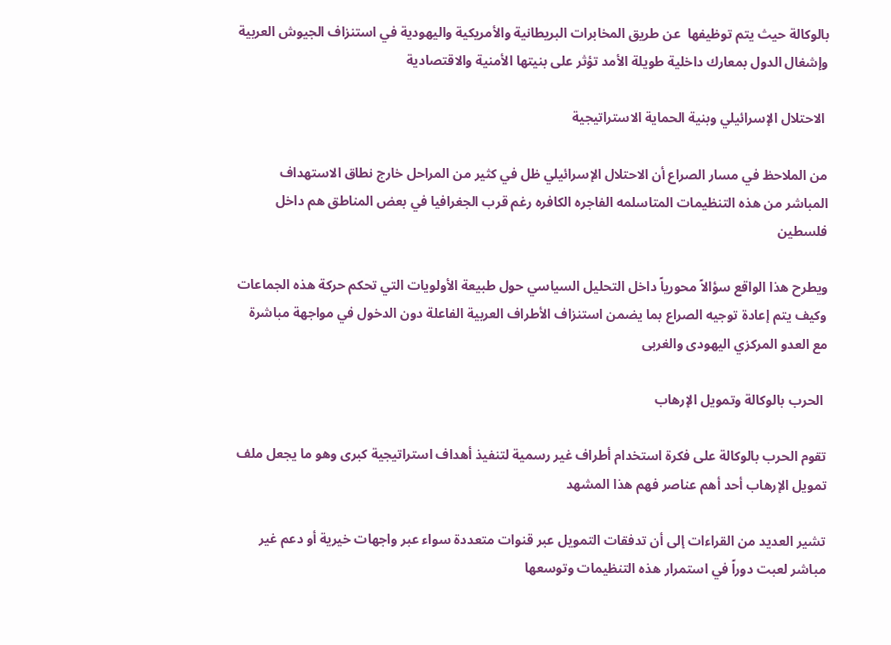بالوكالة حيث يتم توظيفها  عن طريق المخابرات البريطانية والأمريكية واليهودية في استنزاف الجيوش العربية وإشغال الدول بمعارك داخلية طويلة الأمد تؤثر على بنيتها الأمنية والاقتصادية

 الاحتلال الإسرائيلي وبنية الحماية الاستراتيجية

من الملاحظ في مسار الصراع أن الاحتلال الإسرائيلي ظل في كثير من المراحل خارج نطاق الاستهداف المباشر من هذه التنظيمات المتاسلمه الفاجره الكافره رغم قرب الجغرافيا في بعض المناطق هم داخل فلسطين

ويطرح هذا الواقع سؤالاً محورياً داخل التحليل السياسي حول طبيعة الأولويات التي تحكم حركة هذه الجماعات وكيف يتم إعادة توجيه الصراع بما يضمن استنزاف الأطراف العربية الفاعلة دون الدخول في مواجهة مباشرة مع العدو المركزي اليهودى والغربى

 الحرب بالوكالة وتمويل الإرهاب

تقوم الحرب بالوكالة على فكرة استخدام أطراف غير رسمية لتنفيذ أهداف استراتيجية كبرى وهو ما يجعل ملف تمويل الإرهاب أحد أهم عناصر فهم هذا المشهد

تشير العديد من القراءات إلى أن تدفقات التمويل عبر قنوات متعددة سواء عبر واجهات خيرية أو دعم غير مباشر لعبت دوراً في استمرار هذه التنظيمات وتوسعها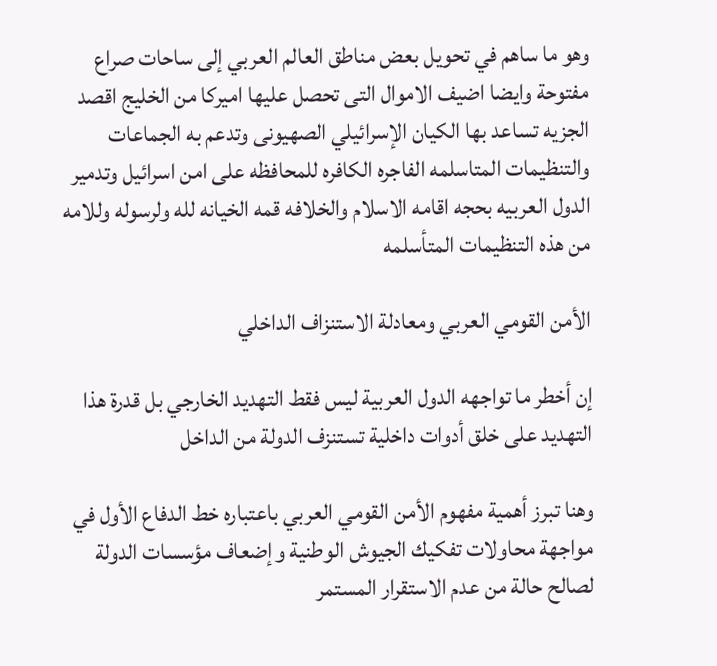وهو ما ساهم في تحويل بعض مناطق العالم العربي إلى ساحات صراع مفتوحة وايضا اضيف الاموال التى تحصل عليها اميركا من الخليج اقصد الجزيه تساعد بها الكيان الإسرائيلي الصهيونى وتدعم به الجماعات والتنظيمات المتاسلمه الفاجره الكافره للمحافظه على امن اسرائيل وتدمير الدول العربيه بحجه اقامه الاسلام والخلافه قمه الخيانه لله ولرسوله وللامه من هذه التنظيمات المتأسلمه

الأمن القومي العربي ومعادلة الاستنزاف الداخلي

إن أخطر ما تواجهه الدول العربية ليس فقط التهديد الخارجي بل قدرة هذا التهديد على خلق أدوات داخلية تستنزف الدولة من الداخل

وهنا تبرز أهمية مفهوم الأمن القومي العربي باعتباره خط الدفاع الأول في مواجهة محاولات تفكيك الجيوش الوطنية وإضعاف مؤسسات الدولة لصالح حالة من عدم الاستقرار المستمر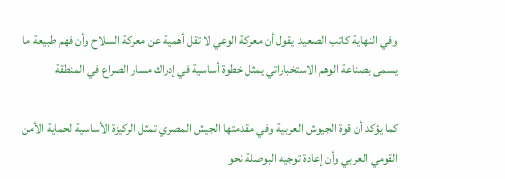وفي النهاية كاتب الصعيد  يقول أن معركة الوعي لا تقل أهمية عن معركة السلاح وأن فهم طبيعة ما يسمى بصناعة الوهم الاستخباراتي يمثل خطوة أساسية في إدراك مسار الصراع في المنطقة

كما يؤكد أن قوة الجيوش العربية وفي مقدمتها الجيش المصري تمثل الركيزة الأساسية لحماية الأمن القومي العربي وأن إعادة توجيه البوصلة نحو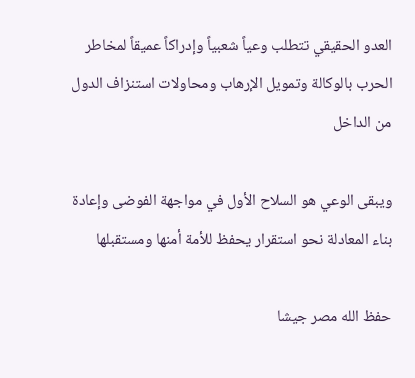العدو الحقيقي تتطلب وعياً شعبياً وإدراكاً عميقاً لمخاطر الحرب بالوكالة وتمويل الإرهاب ومحاولات استنزاف الدول من الداخل

ويبقى الوعي هو السلاح الأول في مواجهة الفوضى وإعادة بناء المعادلة نحو استقرار يحفظ للأمة أمنها ومستقبلها

حفظ الله مصر جيشا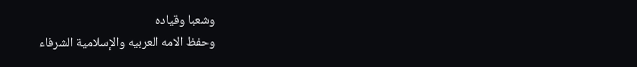وشعبا وقياده
وحفظ الامه العربيه والإسلامية الشرفاء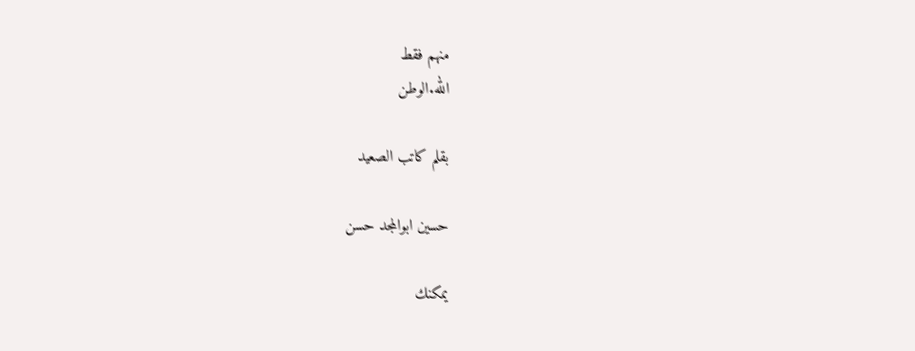منهم فقط
الله.الوطن

بقلم كاتب الصعيد

حسين ابوالمجد حسن

يمكنك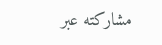مشاركته عبر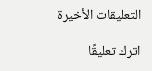التعليقات الأخيرة

اترك تعليقًا